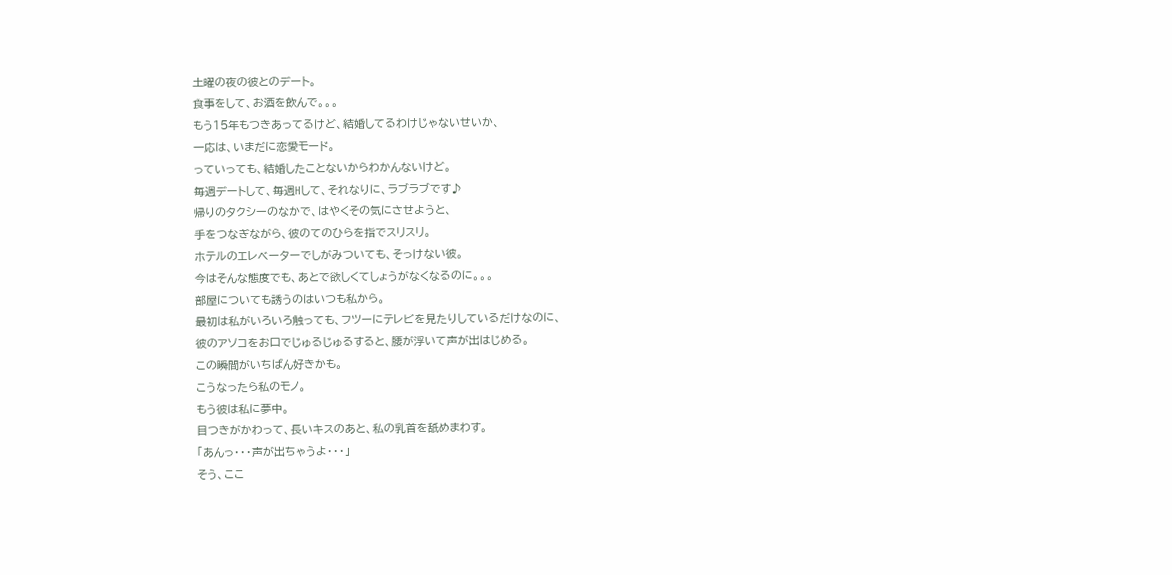土曜の夜の彼とのデート。
食事をして、お酒を飲んで。。。
もう15年もつきあってるけど、結婚してるわけじゃないせいか、
一応は、いまだに恋愛モード。
っていっても、結婚したことないからわかんないけど。
毎週デートして、毎週Hして、それなりに、ラブラブです♪
帰りのタクシーのなかで、はやくその気にさせようと、
手をつなぎながら、彼のてのひらを指でスリスリ。
ホテルのエレベーターでしがみついても、そっけない彼。
今はそんな態度でも、あとで欲しくてしょうがなくなるのに。。。
部屋についても誘うのはいつも私から。
最初は私がいろいろ触っても、フツーにテレビを見たりしているだけなのに、
彼のアソコをお口でじゅるじゅるすると、腰が浮いて声が出はじめる。
この瞬間がいちばん好きかも。
こうなったら私のモノ。
もう彼は私に夢中。
目つきがかわって、長いキスのあと、私の乳首を舐めまわす。
「あんっ・・・声が出ちゃうよ・・・」
そう、ここ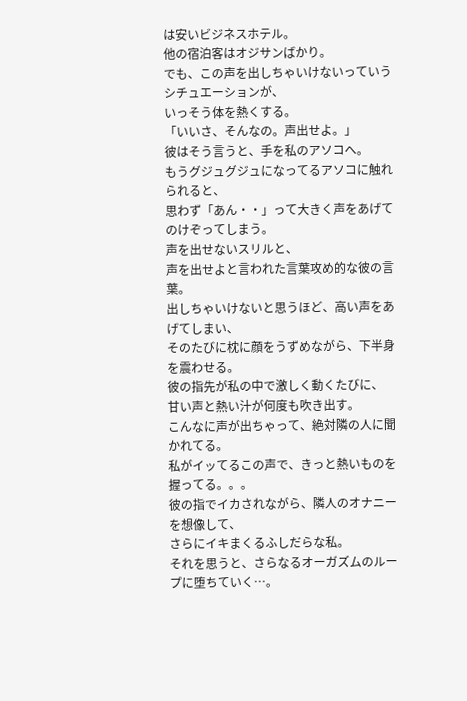は安いビジネスホテル。
他の宿泊客はオジサンばかり。
でも、この声を出しちゃいけないっていうシチュエーションが、
いっそう体を熱くする。
「いいさ、そんなの。声出せよ。」
彼はそう言うと、手を私のアソコへ。
もうグジュグジュになってるアソコに触れられると、
思わず「あん・・」って大きく声をあげてのけぞってしまう。
声を出せないスリルと、
声を出せよと言われた言葉攻め的な彼の言葉。
出しちゃいけないと思うほど、高い声をあげてしまい、
そのたびに枕に顔をうずめながら、下半身を震わせる。
彼の指先が私の中で激しく動くたびに、
甘い声と熱い汁が何度も吹き出す。
こんなに声が出ちゃって、絶対隣の人に聞かれてる。
私がイッてるこの声で、きっと熱いものを握ってる。。。
彼の指でイカされながら、隣人のオナニーを想像して、
さらにイキまくるふしだらな私。
それを思うと、さらなるオーガズムのループに堕ちていく…。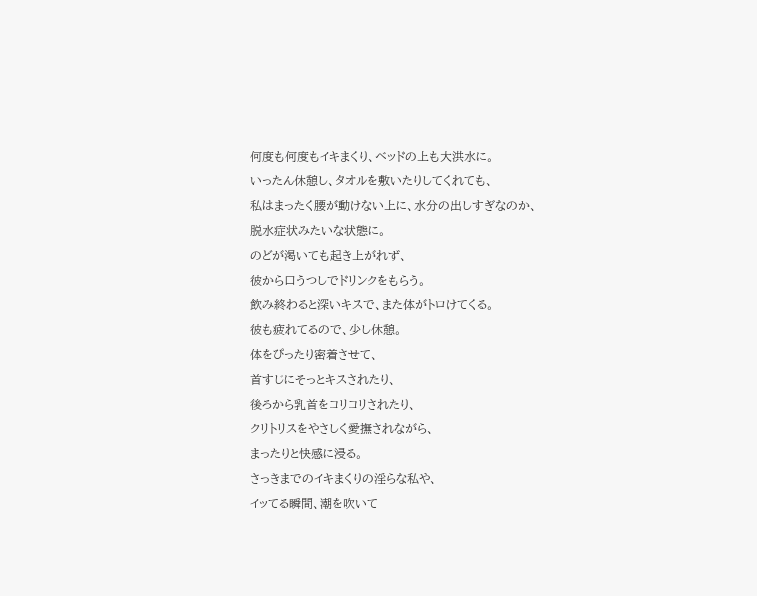何度も何度もイキまくり、ベッドの上も大洪水に。
いったん休憩し、タオルを敷いたりしてくれても、
私はまったく腰が動けない上に、水分の出しすぎなのか、
脱水症状みたいな状態に。
のどが渇いても起き上がれず、
彼から口うつしでドリンクをもらう。
飲み終わると深いキスで、また体がトロけてくる。
彼も疲れてるので、少し休憩。
体をぴったり密着させて、
首すじにそっとキスされたり、
後ろから乳首をコリコリされたり、
クリトリスをやさしく愛撫されながら、
まったりと快感に浸る。
さっきまでのイキまくりの淫らな私や、
イッてる瞬間、潮を吹いて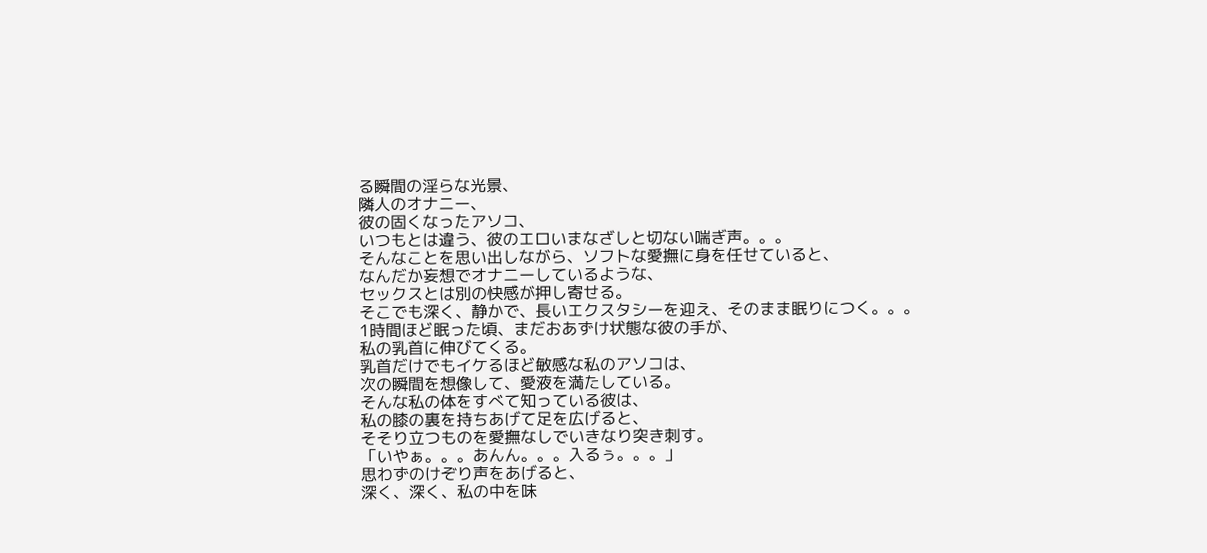る瞬間の淫らな光景、
隣人のオナニー、
彼の固くなったアソコ、
いつもとは違う、彼のエロいまなざしと切ない喘ぎ声。。。
そんなことを思い出しながら、ソフトな愛撫に身を任せていると、
なんだか妄想でオナニーしているような、
セックスとは別の快感が押し寄せる。
そこでも深く、静かで、長いエクスタシーを迎え、そのまま眠りにつく。。。
1時間ほど眠った頃、まだおあずけ状態な彼の手が、
私の乳首に伸びてくる。
乳首だけでもイケるほど敏感な私のアソコは、
次の瞬間を想像して、愛液を満たしている。
そんな私の体をすべて知っている彼は、
私の膝の裏を持ちあげて足を広げると、
そそり立つものを愛撫なしでいきなり突き刺す。
「いやぁ。。。あんん。。。入るぅ。。。」
思わずのけぞり声をあげると、
深く、深く、私の中を味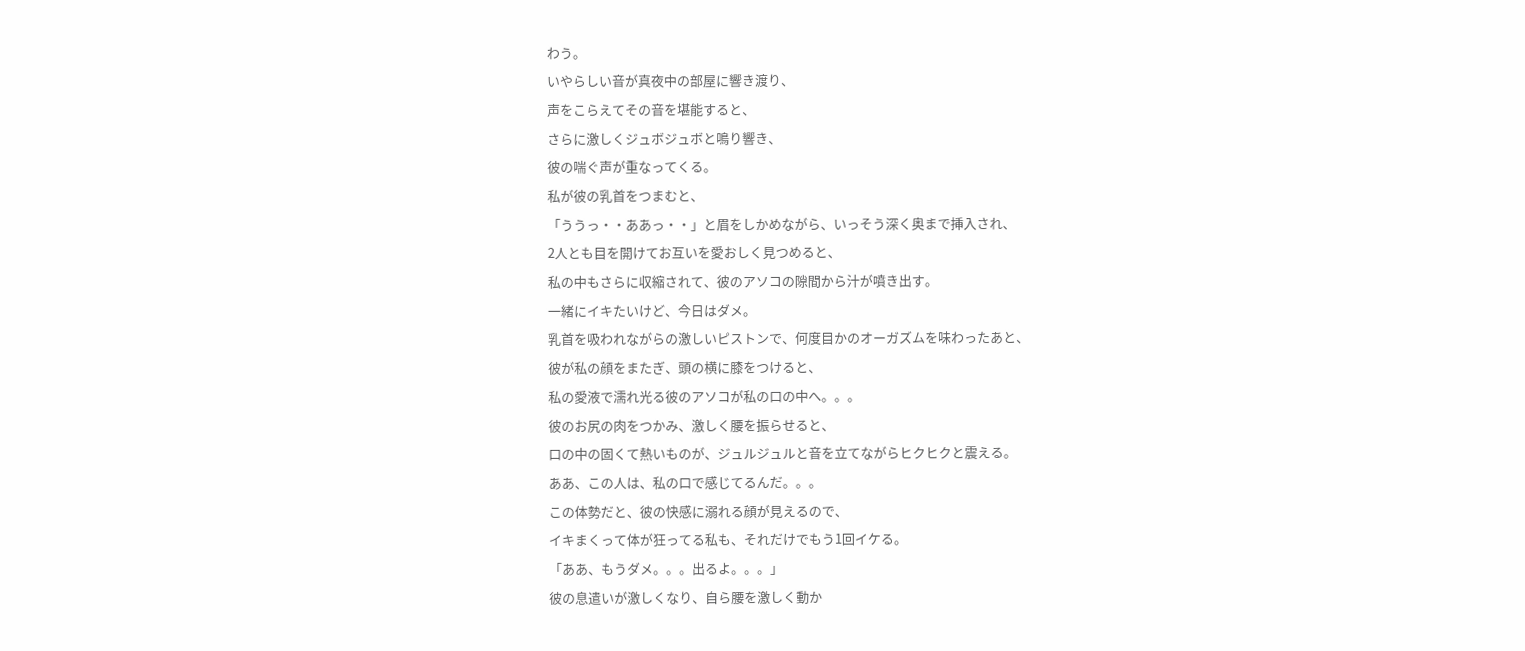わう。
いやらしい音が真夜中の部屋に響き渡り、
声をこらえてその音を堪能すると、
さらに激しくジュボジュボと鳴り響き、
彼の喘ぐ声が重なってくる。
私が彼の乳首をつまむと、
「ううっ・・ああっ・・」と眉をしかめながら、いっそう深く奥まで挿入され、
2人とも目を開けてお互いを愛おしく見つめると、
私の中もさらに収縮されて、彼のアソコの隙間から汁が噴き出す。
一緒にイキたいけど、今日はダメ。
乳首を吸われながらの激しいピストンで、何度目かのオーガズムを味わったあと、
彼が私の顔をまたぎ、頭の横に膝をつけると、
私の愛液で濡れ光る彼のアソコが私の口の中へ。。。
彼のお尻の肉をつかみ、激しく腰を振らせると、
口の中の固くて熱いものが、ジュルジュルと音を立てながらヒクヒクと震える。
ああ、この人は、私の口で感じてるんだ。。。
この体勢だと、彼の快感に溺れる顔が見えるので、
イキまくって体が狂ってる私も、それだけでもう1回イケる。
「ああ、もうダメ。。。出るよ。。。」
彼の息遣いが激しくなり、自ら腰を激しく動か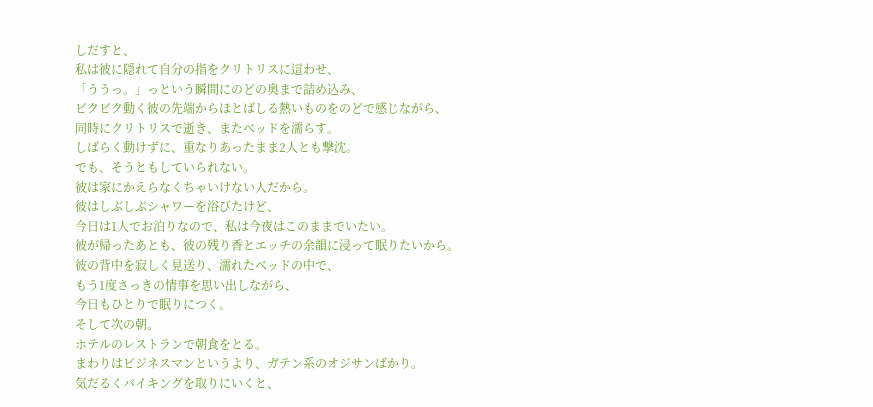しだすと、
私は彼に隠れて自分の指をクリトリスに這わせ、
「ううっ。」っという瞬間にのどの奥まで詰め込み、
ビクビク動く彼の先端からほとばしる熱いものをのどで感じながら、
同時にクリトリスで逝き、またベッドを濡らす。
しばらく動けずに、重なりあったまま2人とも撃沈。
でも、そうともしていられない。
彼は家にかえらなくちゃいけない人だから。
彼はしぶしぶシャワーを浴びたけど、
今日は1人でお泊りなので、私は今夜はこのままでいたい。
彼が帰ったあとも、彼の残り香とエッチの余韻に浸って眠りたいから。
彼の背中を寂しく見送り、濡れたベッドの中で、
もう1度さっきの情事を思い出しながら、
今日もひとりで眠りにつく。
そして次の朝。
ホテルのレストランで朝食をとる。
まわりはビジネスマンというより、ガテン系のオジサンばかり。
気だるくバイキングを取りにいくと、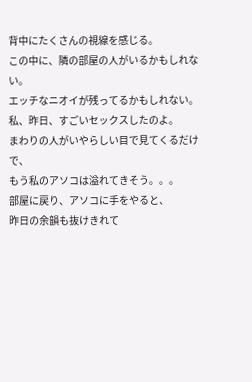背中にたくさんの視線を感じる。
この中に、隣の部屋の人がいるかもしれない。
エッチなニオイが残ってるかもしれない。
私、昨日、すごいセックスしたのよ。
まわりの人がいやらしい目で見てくるだけで、
もう私のアソコは溢れてきそう。。。
部屋に戻り、アソコに手をやると、
昨日の余韻も抜けきれて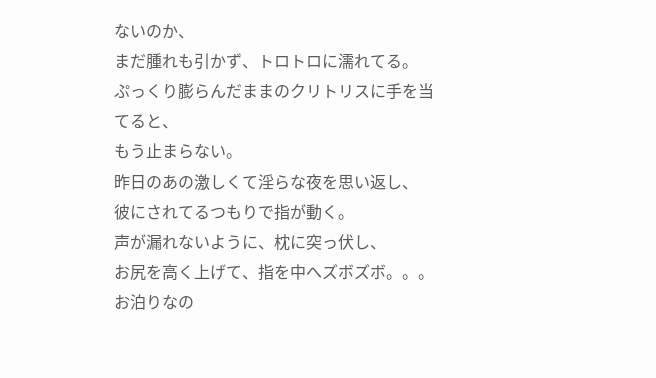ないのか、
まだ腫れも引かず、トロトロに濡れてる。
ぷっくり膨らんだままのクリトリスに手を当てると、
もう止まらない。
昨日のあの激しくて淫らな夜を思い返し、
彼にされてるつもりで指が動く。
声が漏れないように、枕に突っ伏し、
お尻を高く上げて、指を中へズボズボ。。。
お泊りなの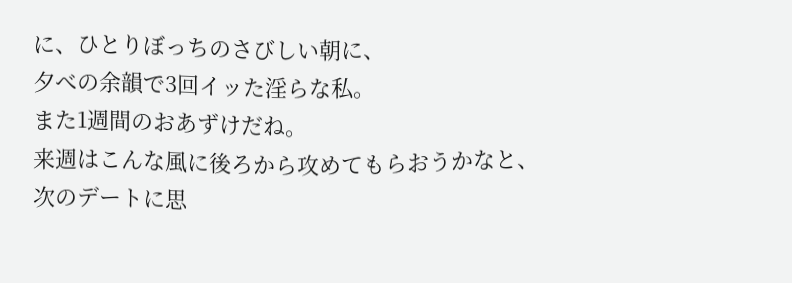に、ひとりぼっちのさびしい朝に、
夕べの余韻で3回イッた淫らな私。
また1週間のおあずけだね。
来週はこんな風に後ろから攻めてもらおうかなと、
次のデートに思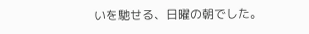いを馳せる、日曜の朝でした。